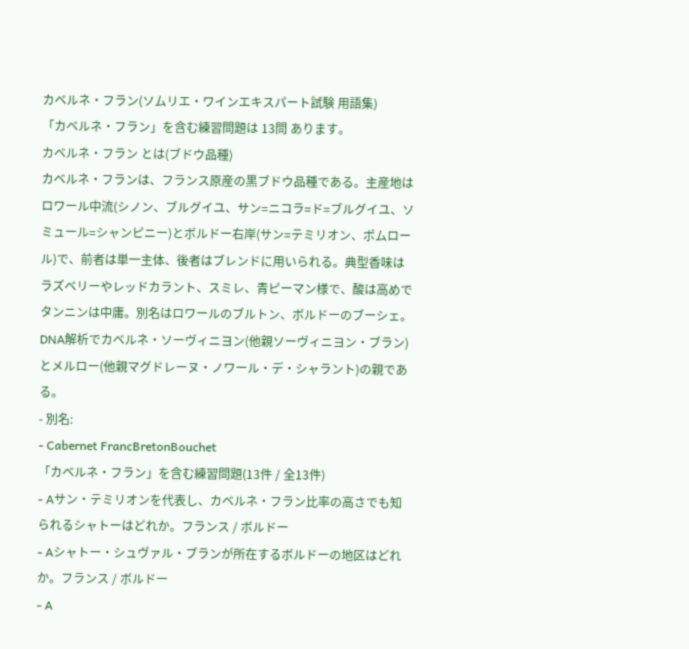カベルネ・フラン(ソムリエ・ワインエキスパート試験 用語集)
「カベルネ・フラン」を含む練習問題は 13問 あります。
カベルネ・フラン とは(ブドウ品種)
カベルネ・フランは、フランス原産の黒ブドウ品種である。主産地はロワール中流(シノン、ブルグイユ、サン=ニコラ=ド=ブルグイユ、ソミュール=シャンピニー)とボルドー右岸(サン=テミリオン、ポムロール)で、前者は単一主体、後者はブレンドに用いられる。典型香味はラズベリーやレッドカラント、スミレ、青ピーマン様で、酸は高めでタンニンは中庸。別名はロワールのブルトン、ボルドーのブーシェ。DNA解析でカベルネ・ソーヴィニヨン(他親ソーヴィニヨン・ブラン)とメルロー(他親マグドレーヌ・ノワール・デ・シャラント)の親である。
- 別名:
- Cabernet FrancBretonBouchet
「カベルネ・フラン」を含む練習問題(13件 / 全13件)
- Aサン・テミリオンを代表し、カベルネ・フラン比率の高さでも知られるシャトーはどれか。フランス / ボルドー
- Aシャトー・シュヴァル・ブランが所在するボルドーの地区はどれか。フランス / ボルドー
- A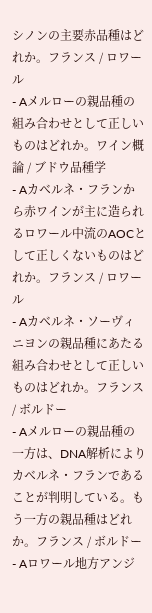シノンの主要赤品種はどれか。フランス / ロワール
- Aメルローの親品種の組み合わせとして正しいものはどれか。ワイン概論 / ブドウ品種学
- Aカベルネ・フランから赤ワインが主に造られるロワール中流のAOCとして正しくないものはどれか。フランス / ロワール
- Aカベルネ・ソーヴィニヨンの親品種にあたる組み合わせとして正しいものはどれか。フランス / ボルドー
- Aメルローの親品種の一方は、DNA解析によりカベルネ・フランであることが判明している。もう一方の親品種はどれか。フランス / ボルドー
- Aロワール地方アンジ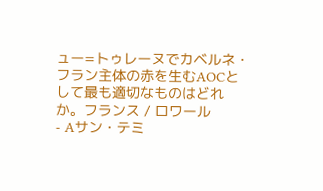ュー=トゥレーヌでカベルネ・フラン主体の赤を生むAOCとして最も適切なものはどれか。フランス / ロワール
- Aサン・テミ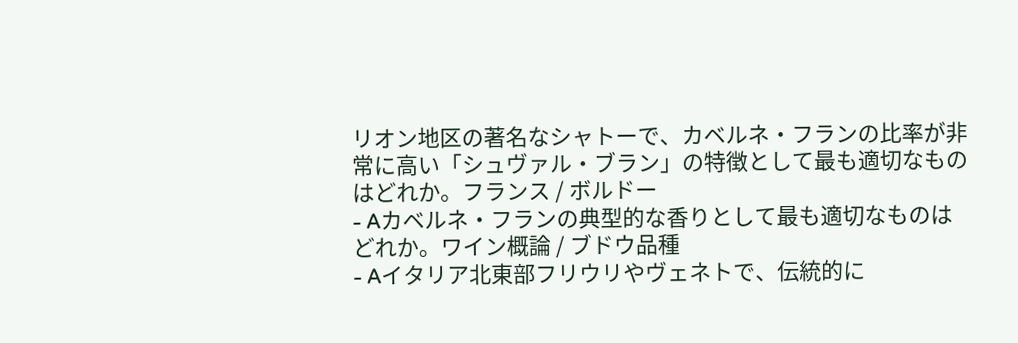リオン地区の著名なシャトーで、カベルネ・フランの比率が非常に高い「シュヴァル・ブラン」の特徴として最も適切なものはどれか。フランス / ボルドー
- Aカベルネ・フランの典型的な香りとして最も適切なものはどれか。ワイン概論 / ブドウ品種
- Aイタリア北東部フリウリやヴェネトで、伝統的に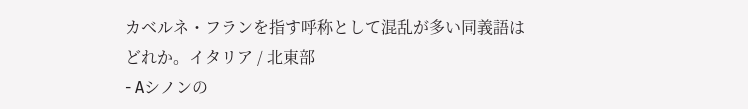カベルネ・フランを指す呼称として混乱が多い同義語はどれか。イタリア / 北東部
- Aシノンの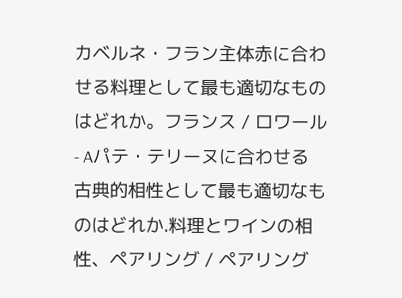カベルネ・フラン主体赤に合わせる料理として最も適切なものはどれか。フランス / ロワール
- Aパテ・テリーヌに合わせる古典的相性として最も適切なものはどれか.料理とワインの相性、ペアリング / ペアリング